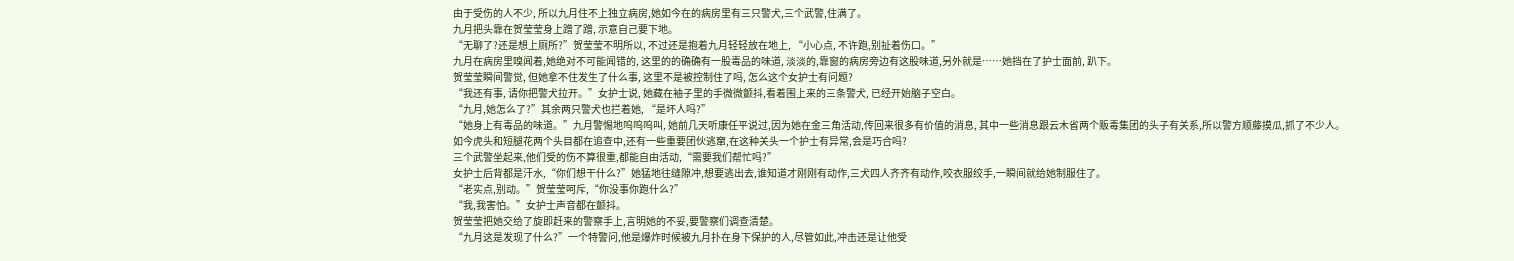由于受伤的人不少, 所以九月住不上独立病房,她如今在的病房里有三只警犬,三个武警,住满了。
九月把头靠在贺莹莹身上蹭了蹭, 示意自己要下地。
“无聊了?还是想上厕所?”贺莹莹不明所以, 不过还是抱着九月轻轻放在地上, “小心点, 不许跑,别扯着伤口。”
九月在病房里嗅闻着,她绝对不可能闻错的, 这里的的确确有一股毒品的味道, 淡淡的,靠窗的病房旁边有这股味道,另外就是……她挡在了护士面前, 趴下。
贺莹莹瞬间警觉, 但她拿不住发生了什么事, 这里不是被控制住了吗, 怎么这个女护士有问题?
“我还有事, 请你把警犬拉开。”女护士说, 她藏在袖子里的手微微颤抖,看着围上来的三条警犬, 已经开始脑子空白。
“九月,她怎么了?”其余两只警犬也拦着她, “是坏人吗?”
“她身上有毒品的味道。”九月警惕地呜呜呜叫, 她前几天听康任平说过,因为她在金三角活动,传回来很多有价值的消息, 其中一些消息跟云木省两个贩毒集团的头子有关系,所以警方顺藤摸瓜,抓了不少人。
如今虎头和短腿花两个头目都在追查中,还有一些重要团伙逃窜,在这种关头一个护士有异常,会是巧合吗?
三个武警坐起来,他们受的伤不算很重,都能自由活动,“需要我们帮忙吗?”
女护士后背都是汗水,“你们想干什么?”她猛地往缝隙冲,想要逃出去,谁知道才刚刚有动作,三犬四人齐齐有动作,咬衣服绞手,一瞬间就给她制服住了。
“老实点,别动。”贺莹莹呵斥,“你没事你跑什么?”
“我,我害怕。”女护士声音都在颤抖。
贺莹莹把她交给了旋即赶来的警察手上,言明她的不妥,要警察们调查清楚。
“九月这是发现了什么?”一个特警问,他是爆炸时候被九月扑在身下保护的人,尽管如此,冲击还是让他受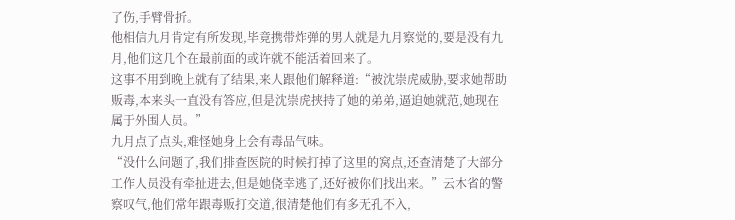了伤,手臂骨折。
他相信九月肯定有所发现,毕竟携带炸弹的男人就是九月察觉的,要是没有九月,他们这几个在最前面的或许就不能活着回来了。
这事不用到晚上就有了结果,来人跟他们解释道:“被沈崇虎威胁,要求她帮助贩毒,本来头一直没有答应,但是沈崇虎挟持了她的弟弟,逼迫她就范,她现在属于外围人员。”
九月点了点头,难怪她身上会有毒品气味。
“没什么问题了,我们排查医院的时候打掉了这里的窝点,还查清楚了大部分工作人员没有牵扯进去,但是她侥幸逃了,还好被你们找出来。”云木省的警察叹气,他们常年跟毒贩打交道,很清楚他们有多无孔不入,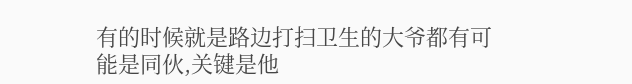有的时候就是路边打扫卫生的大爷都有可能是同伙,关键是他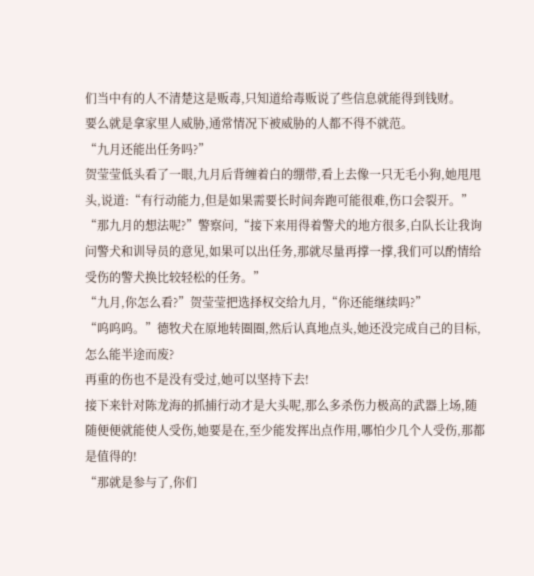们当中有的人不清楚这是贩毒,只知道给毒贩说了些信息就能得到钱财。
要么就是拿家里人威胁,通常情况下被威胁的人都不得不就范。
“九月还能出任务吗?”
贺莹莹低头看了一眼,九月后背缠着白的绷带,看上去像一只无毛小狗,她甩甩头,说道:“有行动能力,但是如果需要长时间奔跑可能很难,伤口会裂开。”
“那九月的想法呢?”警察问,“接下来用得着警犬的地方很多,白队长让我询问警犬和训导员的意见,如果可以出任务,那就尽量再撑一撑,我们可以酌情给受伤的警犬换比较轻松的任务。”
“九月,你怎么看?”贺莹莹把选择权交给九月,“你还能继续吗?”
“呜呜呜。”德牧犬在原地转圈圈,然后认真地点头,她还没完成自己的目标,怎么能半途而废?
再重的伤也不是没有受过,她可以坚持下去!
接下来针对陈龙海的抓捕行动才是大头呢,那么多杀伤力极高的武器上场,随随便便就能使人受伤,她要是在,至少能发挥出点作用,哪怕少几个人受伤,那都是值得的!
“那就是参与了,你们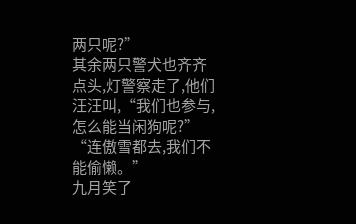两只呢?”
其余两只警犬也齐齐点头,灯警察走了,他们汪汪叫,“我们也参与,怎么能当闲狗呢?”
“连傲雪都去,我们不能偷懒。”
九月笑了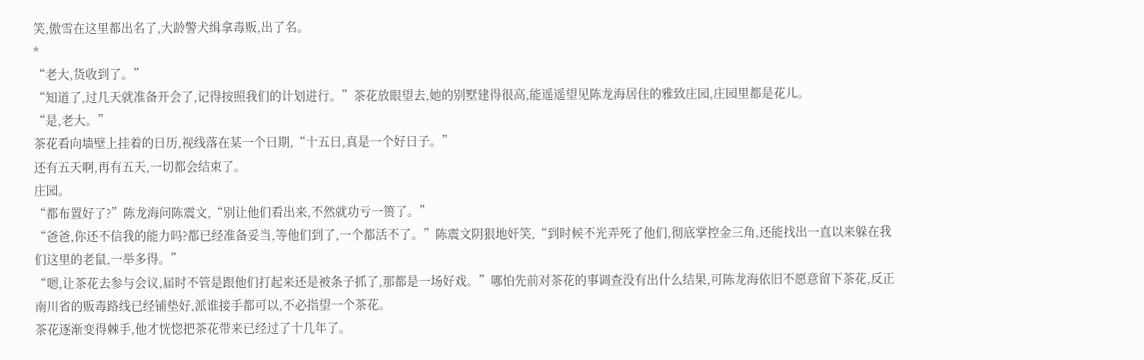笑,傲雪在这里都出名了,大龄警犬缉拿毒贩,出了名。
*
“老大,货收到了。”
“知道了,过几天就准备开会了,记得按照我们的计划进行。”茶花放眼望去,她的别墅建得很高,能遥遥望见陈龙海居住的雅致庄园,庄园里都是花儿。
“是,老大。”
茶花看向墙壁上挂着的日历,视线落在某一个日期,“十五日,真是一个好日子。”
还有五天啊,再有五天,一切都会结束了。
庄园。
“都布置好了?”陈龙海问陈震文,“别让他们看出来,不然就功亏一篑了。”
“爸爸,你还不信我的能力吗?都已经准备妥当,等他们到了,一个都活不了。”陈震文阴狠地奸笑,“到时候不光弄死了他们,彻底掌控金三角,还能找出一直以来躲在我们这里的老鼠,一举多得。”
“嗯,让茶花去参与会议,届时不管是跟他们打起来还是被条子抓了,那都是一场好戏。”哪怕先前对茶花的事调查没有出什么结果,可陈龙海依旧不愿意留下茶花,反正南川省的贩毒路线已经铺垫好,派谁接手都可以,不必指望一个茶花。
茶花逐渐变得棘手,他才恍惚把茶花带来已经过了十几年了。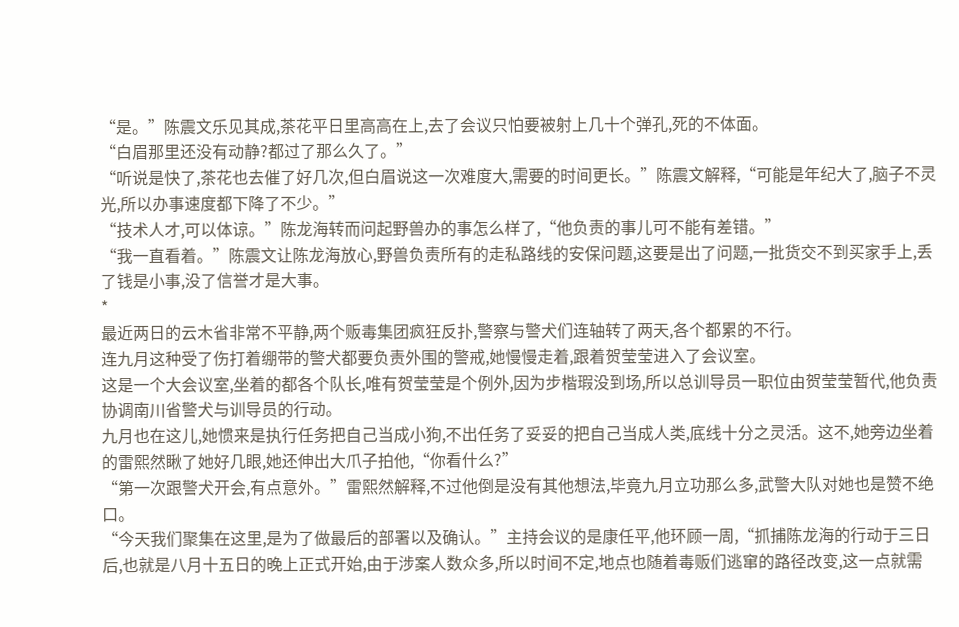“是。”陈震文乐见其成,茶花平日里高高在上,去了会议只怕要被射上几十个弹孔,死的不体面。
“白眉那里还没有动静?都过了那么久了。”
“听说是快了,茶花也去催了好几次,但白眉说这一次难度大,需要的时间更长。”陈震文解释,“可能是年纪大了,脑子不灵光,所以办事速度都下降了不少。”
“技术人才,可以体谅。”陈龙海转而问起野兽办的事怎么样了,“他负责的事儿可不能有差错。”
“我一直看着。”陈震文让陈龙海放心,野兽负责所有的走私路线的安保问题,这要是出了问题,一批货交不到买家手上,丢了钱是小事,没了信誉才是大事。
*
最近两日的云木省非常不平静,两个贩毒集团疯狂反扑,警察与警犬们连轴转了两天,各个都累的不行。
连九月这种受了伤打着绷带的警犬都要负责外围的警戒,她慢慢走着,跟着贺莹莹进入了会议室。
这是一个大会议室,坐着的都各个队长,唯有贺莹莹是个例外,因为步楷瑕没到场,所以总训导员一职位由贺莹莹暂代,他负责协调南川省警犬与训导员的行动。
九月也在这儿,她惯来是执行任务把自己当成小狗,不出任务了妥妥的把自己当成人类,底线十分之灵活。这不,她旁边坐着的雷熙然瞅了她好几眼,她还伸出大爪子拍他,“你看什么?”
“第一次跟警犬开会,有点意外。”雷熙然解释,不过他倒是没有其他想法,毕竟九月立功那么多,武警大队对她也是赞不绝口。
“今天我们聚集在这里,是为了做最后的部署以及确认。”主持会议的是康任平,他环顾一周,“抓捕陈龙海的行动于三日后,也就是八月十五日的晚上正式开始,由于涉案人数众多,所以时间不定,地点也随着毒贩们逃窜的路径改变,这一点就需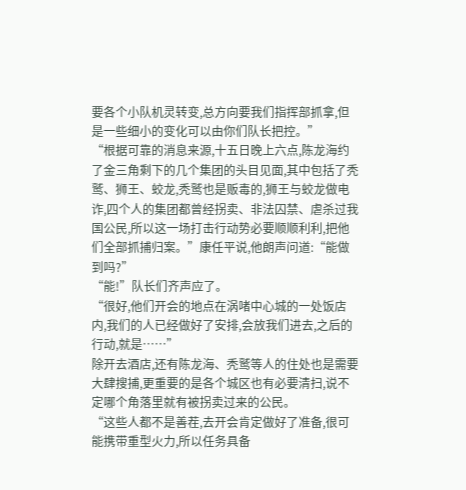要各个小队机灵转变,总方向要我们指挥部抓拿,但是一些细小的变化可以由你们队长把控。”
“根据可靠的消息来源,十五日晚上六点,陈龙海约了金三角剩下的几个集团的头目见面,其中包括了秃鹫、狮王、蛟龙,秃鹫也是贩毒的,狮王与蛟龙做电诈,四个人的集团都曾经拐卖、非法囚禁、虐杀过我国公民,所以这一场打击行动势必要顺顺利利,把他们全部抓捕归案。”康任平说,他朗声问道:“能做到吗?”
“能!”队长们齐声应了。
“很好,他们开会的地点在涡啫中心城的一处饭店内,我们的人已经做好了安排,会放我们进去,之后的行动,就是……”
除开去酒店,还有陈龙海、秃鹫等人的住处也是需要大肆搜捕,更重要的是各个城区也有必要清扫,说不定哪个角落里就有被拐卖过来的公民。
“这些人都不是善茬,去开会肯定做好了准备,很可能携带重型火力,所以任务具备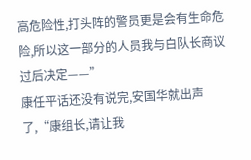高危险性,打头阵的警员更是会有生命危险,所以这一部分的人员我与白队长商议过后决定——”
康任平话还没有说完,安国华就出声了,“康组长,请让我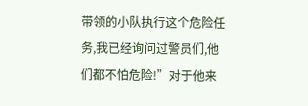带领的小队执行这个危险任务,我已经询问过警员们,他们都不怕危险!”对于他来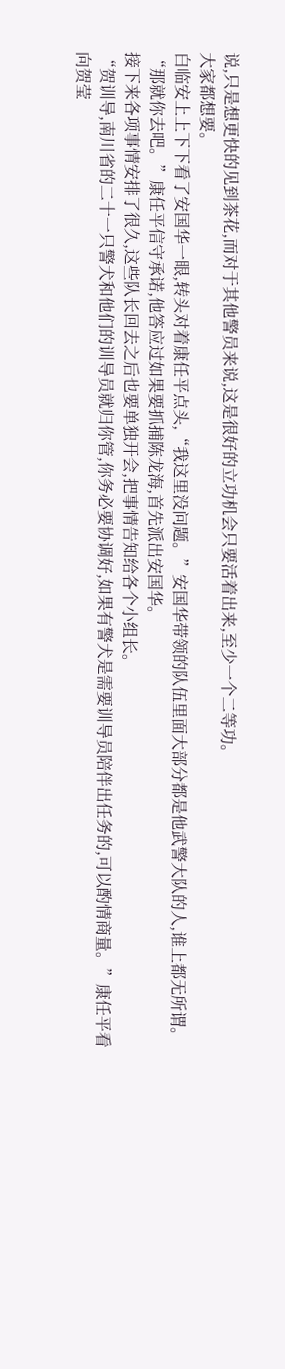说,只是想更快的见到茶花,而对于其他警员来说,这是很好的立功机会只要活着出来,至少一个二等功。
大家都想要。
白临安上上下下看了安国华一眼,转头对着康任平点头,“我这里没问题。”安国华带领的队伍里面大部分都是他武警大队的人,谁上都无所谓。
“那就你去吧。”康任平信守承诺,他答应过如果要抓捕陈龙海,首先派出安国华。
接下来各项事情安排了很久,这些队长回去之后也要单独开会,把事情告知给各个小组长。
“贺训导,南川省的二十一只警犬和他们的训导员就归你管,你务必要协调好,如果有警犬是需要训导员陪伴出任务的,可以酌情商量。”康任平看向贺莹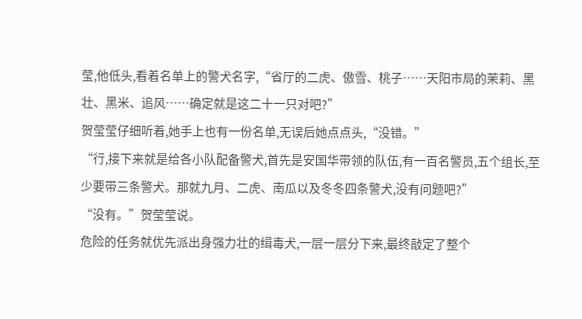莹,他低头,看着名单上的警犬名字,“省厅的二虎、傲雪、桃子……天阳市局的茉莉、黑壮、黑米、追风……确定就是这二十一只对吧?”
贺莹莹仔细听着,她手上也有一份名单,无误后她点点头,“没错。”
“行,接下来就是给各小队配备警犬,首先是安国华带领的队伍,有一百名警员,五个组长,至少要带三条警犬。那就九月、二虎、南瓜以及冬冬四条警犬,没有问题吧?”
“没有。”贺莹莹说。
危险的任务就优先派出身强力壮的缉毒犬,一层一层分下来,最终敲定了整个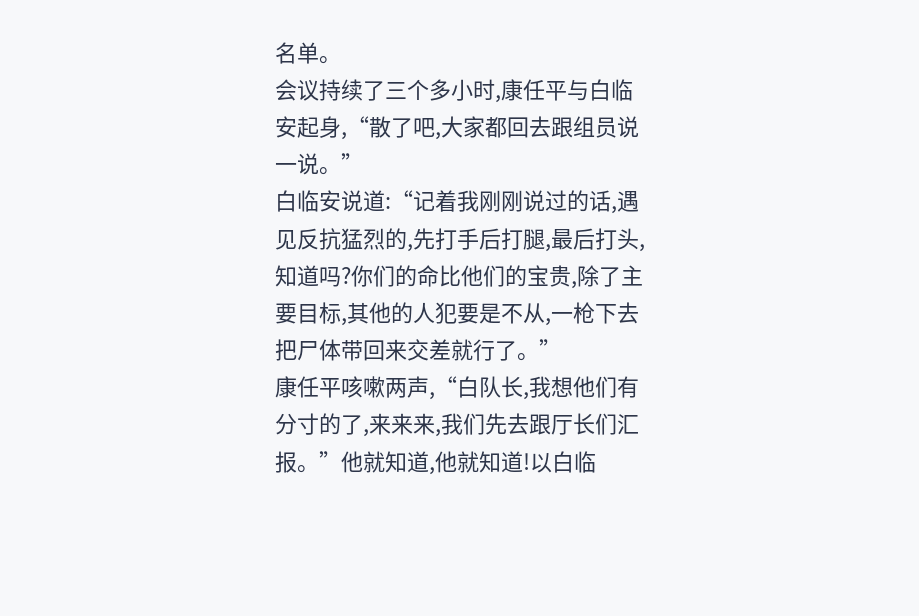名单。
会议持续了三个多小时,康任平与白临安起身,“散了吧,大家都回去跟组员说一说。”
白临安说道:“记着我刚刚说过的话,遇见反抗猛烈的,先打手后打腿,最后打头,知道吗?你们的命比他们的宝贵,除了主要目标,其他的人犯要是不从,一枪下去把尸体带回来交差就行了。”
康任平咳嗽两声,“白队长,我想他们有分寸的了,来来来,我们先去跟厅长们汇报。”他就知道,他就知道!以白临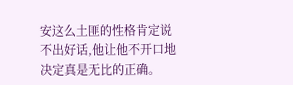安这么土匪的性格肯定说不出好话,他让他不开口地决定真是无比的正确。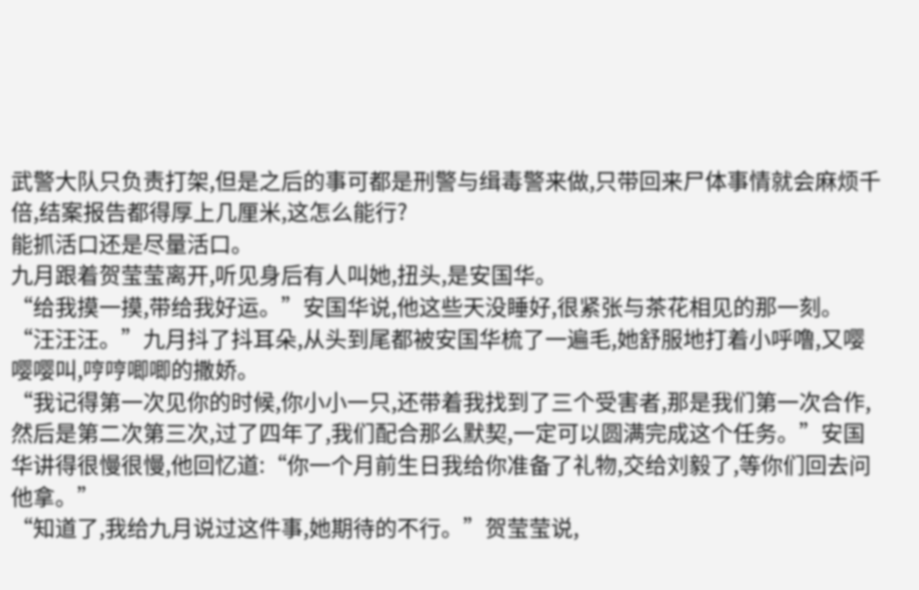武警大队只负责打架,但是之后的事可都是刑警与缉毒警来做,只带回来尸体事情就会麻烦千倍,结案报告都得厚上几厘米,这怎么能行?
能抓活口还是尽量活口。
九月跟着贺莹莹离开,听见身后有人叫她,扭头,是安国华。
“给我摸一摸,带给我好运。”安国华说,他这些天没睡好,很紧张与茶花相见的那一刻。
“汪汪汪。”九月抖了抖耳朵,从头到尾都被安国华梳了一遍毛,她舒服地打着小呼噜,又嘤嘤嘤叫,哼哼唧唧的撒娇。
“我记得第一次见你的时候,你小小一只,还带着我找到了三个受害者,那是我们第一次合作,然后是第二次第三次,过了四年了,我们配合那么默契,一定可以圆满完成这个任务。”安国华讲得很慢很慢,他回忆道:“你一个月前生日我给你准备了礼物,交给刘毅了,等你们回去问他拿。”
“知道了,我给九月说过这件事,她期待的不行。”贺莹莹说,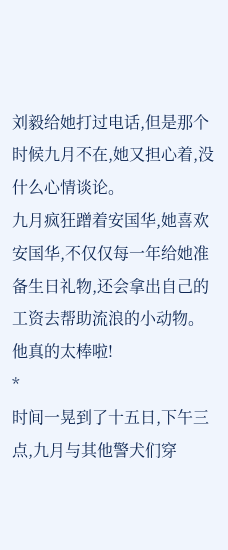刘毅给她打过电话,但是那个时候九月不在,她又担心着,没什么心情谈论。
九月疯狂蹭着安国华,她喜欢安国华,不仅仅每一年给她准备生日礼物,还会拿出自己的工资去帮助流浪的小动物。
他真的太棒啦!
*
时间一晃到了十五日,下午三点,九月与其他警犬们穿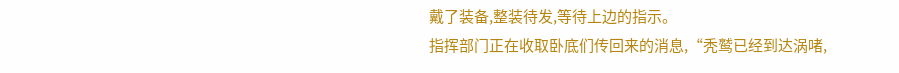戴了装备,整装待发,等待上边的指示。
指挥部门正在收取卧底们传回来的消息,“秃鹫已经到达涡啫,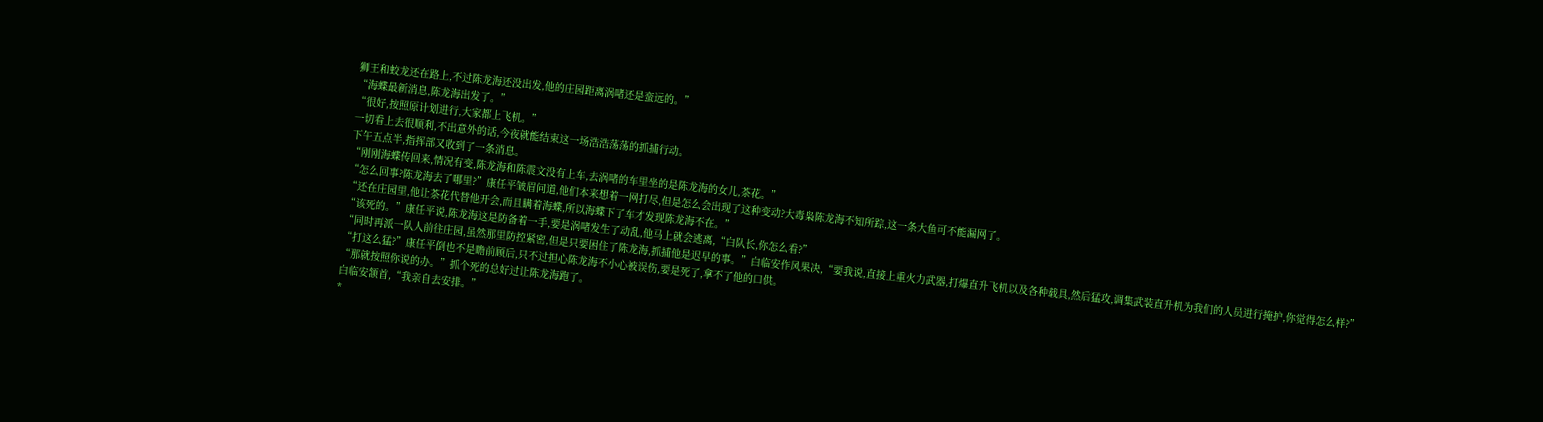狮王和蛟龙还在路上,不过陈龙海还没出发,他的庄园距离涡啫还是蛮远的。”
“海蝶最新消息,陈龙海出发了。”
“很好,按照原计划进行,大家都上飞机。”
一切看上去很顺利,不出意外的话,今夜就能结束这一场浩浩荡荡的抓捕行动。
下午五点半,指挥部又收到了一条消息。
“刚刚海蝶传回来,情况有变,陈龙海和陈震文没有上车,去涡啫的车里坐的是陈龙海的女儿,茶花。”
“怎么回事?陈龙海去了哪里?”康任平皱眉问道,他们本来想着一网打尽,但是怎么会出现了这种变动?大毒枭陈龙海不知所踪,这一条大鱼可不能漏网了。
“还在庄园里,他让茶花代替他开会,而且瞒着海蝶,所以海蝶下了车才发现陈龙海不在。”
“该死的。”康任平说,陈龙海这是防备着一手,要是涡啫发生了动乱,他马上就会逃离,“白队长,你怎么看?”
“同时再派一队人前往庄园,虽然那里防控紧密,但是只要困住了陈龙海,抓捕他是迟早的事。”白临安作风果决,“要我说,直接上重火力武器,打爆直升飞机以及各种载具,然后猛攻,调集武装直升机为我们的人员进行掩护,你觉得怎么样?”
“打这么猛?”康任平倒也不是瞻前顾后,只不过担心陈龙海不小心被误伤,要是死了,拿不了他的口供。
“那就按照你说的办。”抓个死的总好过让陈龙海跑了。
白临安颔首,“我亲自去安排。”
*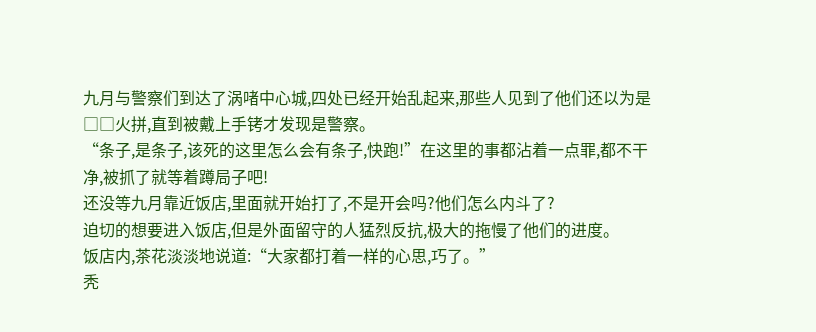九月与警察们到达了涡啫中心城,四处已经开始乱起来,那些人见到了他们还以为是□□火拼,直到被戴上手铐才发现是警察。
“条子,是条子,该死的这里怎么会有条子,快跑!”在这里的事都沾着一点罪,都不干净,被抓了就等着蹲局子吧!
还没等九月靠近饭店,里面就开始打了,不是开会吗?他们怎么内斗了?
迫切的想要进入饭店,但是外面留守的人猛烈反抗,极大的拖慢了他们的进度。
饭店内,茶花淡淡地说道:“大家都打着一样的心思,巧了。”
秃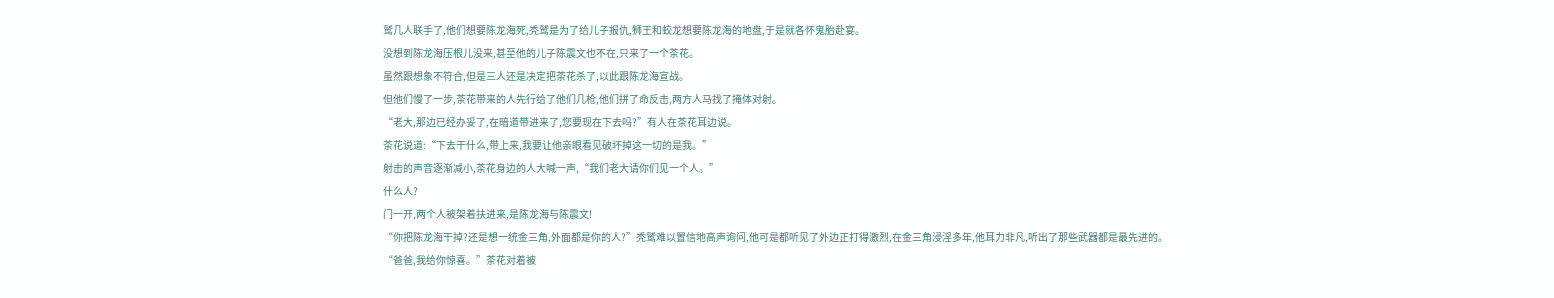鹫几人联手了,他们想要陈龙海死,秃鹫是为了给儿子报仇,狮王和蛟龙想要陈龙海的地盘,于是就各怀鬼胎赴宴。
没想到陈龙海压根儿没来,甚至他的儿子陈震文也不在,只来了一个茶花。
虽然跟想象不符合,但是三人还是决定把茶花杀了,以此跟陈龙海宣战。
但他们慢了一步,茶花带来的人先行给了他们几枪,他们拼了命反击,两方人马找了掩体对射。
“老大,那边已经办妥了,在暗道带进来了,您要现在下去吗?”有人在茶花耳边说。
茶花说道:“下去干什么,带上来,我要让他亲眼看见破坏掉这一切的是我。”
射击的声音逐渐减小,茶花身边的人大喊一声,“我们老大请你们见一个人。”
什么人?
门一开,两个人被架着扶进来,是陈龙海与陈震文!
“你把陈龙海干掉?还是想一统金三角,外面都是你的人?”秃鹫难以置信地高声询问,他可是都听见了外边正打得激烈,在金三角浸淫多年,他耳力非凡,听出了那些武器都是最先进的。
“爸爸,我给你惊喜。”茶花对着被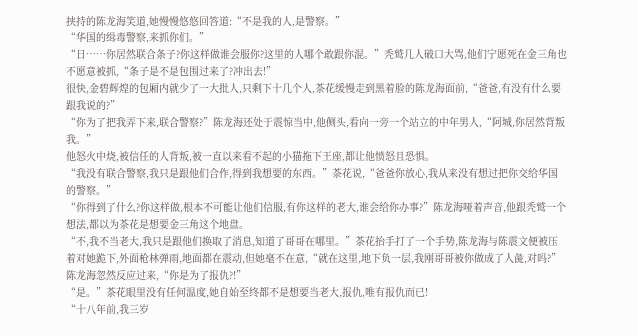挟持的陈龙海笑道,她慢慢悠悠回答道:“不是我的人,是警察。”
“华国的缉毒警察,来抓你们。”
“日……你居然联合条子?你这样做谁会服你?这里的人哪个敢跟你混。”秃鹫几人破口大骂,他们宁愿死在金三角也不愿意被抓,“条子是不是包围过来了?冲出去!”
很快,金碧辉煌的包厢内就少了一大批人,只剩下十几个人,茶花缓慢走到黑着脸的陈龙海面前,“爸爸,有没有什么要跟我说的?”
“你为了把我弄下来,联合警察?”陈龙海还处于震惊当中,他侧头,看向一旁一个站立的中年男人,“阿城,你居然背叛我。”
他怒火中烧,被信任的人背叛,被一直以来看不起的小猫拖下王座,都让他愤怒且恐惧。
“我没有联合警察,我只是跟他们合作,得到我想要的东西。”茶花说,“爸爸你放心,我从来没有想过把你交给华国的警察。”
“你得到了什么?你这样做,根本不可能让他们信服,有你这样的老大,谁会给你办事?”陈龙海哑着声音,他跟秃鹫一个想法,都以为茶花是想要金三角这个地盘。
“不,我不当老大,我只是跟他们换取了消息,知道了哥哥在哪里。”茶花抬手打了一个手势,陈龙海与陈震文便被压着对她跪下,外面枪林弹雨,地面都在震动,但她毫不在意,“就在这里,地下负一层,我刚哥哥被你做成了人彘,对吗?”
陈龙海忽然反应过来,“你是为了报仇?!”
“是。”茶花眼里没有任何温度,她自始至终都不是想要当老大,报仇,唯有报仇而已!
“十八年前,我三岁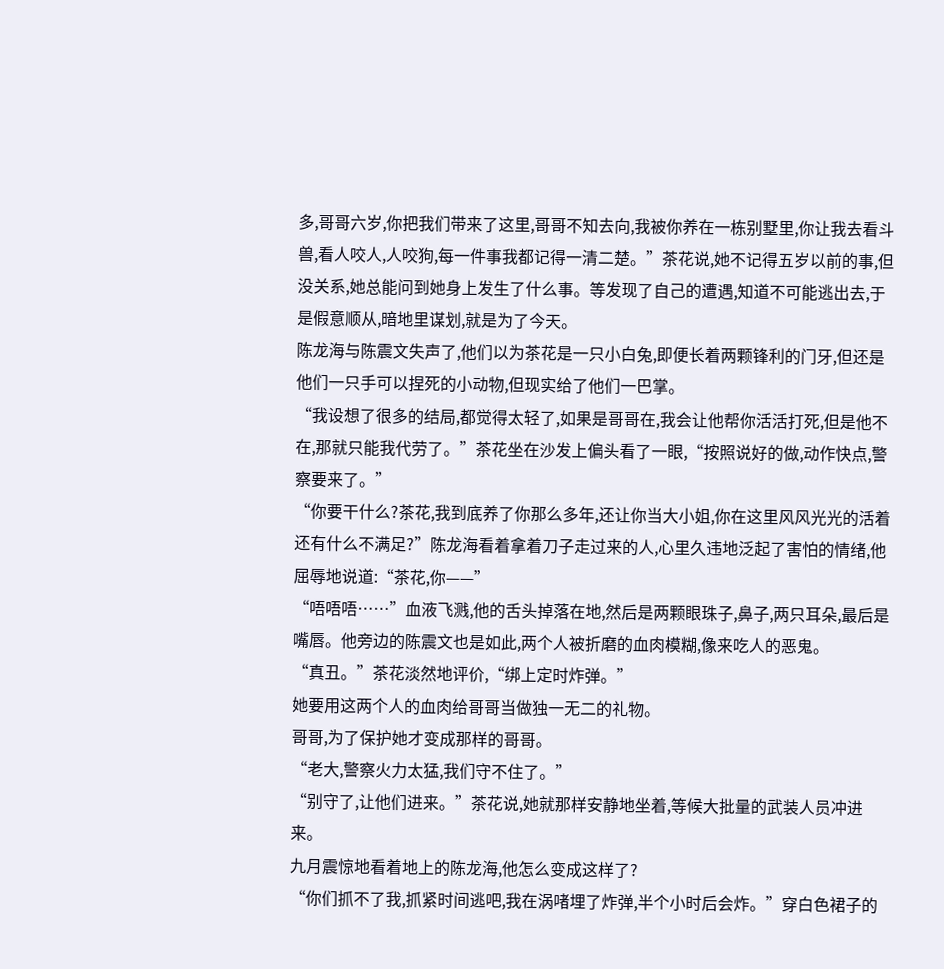多,哥哥六岁,你把我们带来了这里,哥哥不知去向,我被你养在一栋别墅里,你让我去看斗兽,看人咬人,人咬狗,每一件事我都记得一清二楚。”茶花说,她不记得五岁以前的事,但没关系,她总能问到她身上发生了什么事。等发现了自己的遭遇,知道不可能逃出去,于是假意顺从,暗地里谋划,就是为了今天。
陈龙海与陈震文失声了,他们以为茶花是一只小白兔,即便长着两颗锋利的门牙,但还是他们一只手可以捏死的小动物,但现实给了他们一巴掌。
“我设想了很多的结局,都觉得太轻了,如果是哥哥在,我会让他帮你活活打死,但是他不在,那就只能我代劳了。”茶花坐在沙发上偏头看了一眼,“按照说好的做,动作快点,警察要来了。”
“你要干什么?茶花,我到底养了你那么多年,还让你当大小姐,你在这里风风光光的活着还有什么不满足?”陈龙海看着拿着刀子走过来的人,心里久违地泛起了害怕的情绪,他屈辱地说道:“茶花,你——”
“唔唔唔……”血液飞溅,他的舌头掉落在地,然后是两颗眼珠子,鼻子,两只耳朵,最后是嘴唇。他旁边的陈震文也是如此,两个人被折磨的血肉模糊,像来吃人的恶鬼。
“真丑。”茶花淡然地评价,“绑上定时炸弹。”
她要用这两个人的血肉给哥哥当做独一无二的礼物。
哥哥,为了保护她才变成那样的哥哥。
“老大,警察火力太猛,我们守不住了。”
“别守了,让他们进来。”茶花说,她就那样安静地坐着,等候大批量的武装人员冲进来。
九月震惊地看着地上的陈龙海,他怎么变成这样了?
“你们抓不了我,抓紧时间逃吧,我在涡啫埋了炸弹,半个小时后会炸。”穿白色裙子的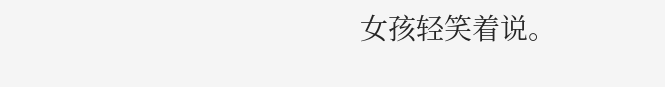女孩轻笑着说。